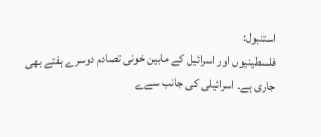استنبول:
فلسطینیوں اور اسرائیل کے مابین خونی تصادم دوسرے ہفتے بھی جاری ہے۔ اسرائیلی کی جانب سےے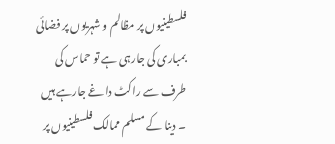فلسطینیوں پر مظالم و شہریوں پر فضائی بمباری کی جارہی ہے تو حماس کی طرف سے راکٹ داغے جارہے ہیں ۔ دینا کے مسلم ممالک فلسطینیوں پر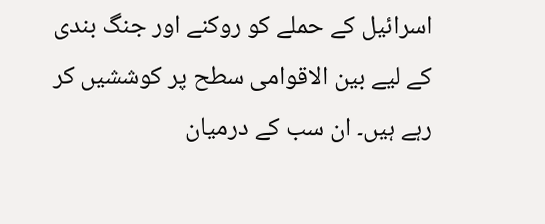اسرائیل کے حملے کو روکنے اور جنگ بندی کے لیے بین الاقوامی سطح پر کوششیں کر رہے ہیں۔ ان سب کے درمیان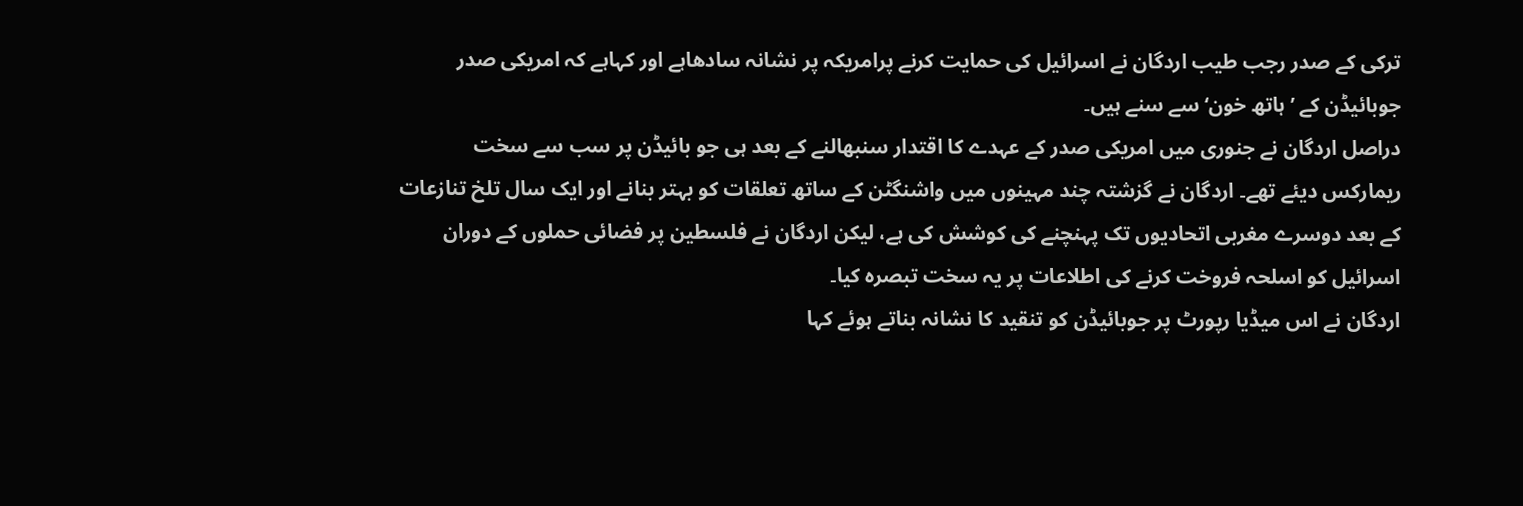ترکی کے صدر رجب طیب اردگان نے اسرائیل کی حمایت کرنے پرامریکہ پر نشانہ سادھاہے اور کہاہے کہ امریکی صدر جوبائیڈن کے ’ہاتھ خون‘ سے سنے ہیں۔
دراصل اردگان نے جنوری میں امریکی صدر کے عہدے کا اقتدار سنبھالنے کے بعد ہی جو بائیڈن پر سب سے سخت ریمارکس دیئے تھے۔ اردگان نے گزشتہ چند مہینوں میں واشنگٹن کے ساتھ تعلقات کو بہتر بنانے اور ایک سال تلخ تنازعات کے بعد دوسرے مغربی اتحادیوں تک پہنچنے کی کوشش کی ہے، لیکن اردگان نے فلسطین پر فضائی حملوں کے دوران اسرائیل کو اسلحہ فروخت کرنے کی اطلاعات پر یہ سخت تبصرہ کیا۔
اردگان نے اس میڈیا رپورٹ پر جوبائیڈن کو تنقید کا نشانہ بناتے ہوئے کہا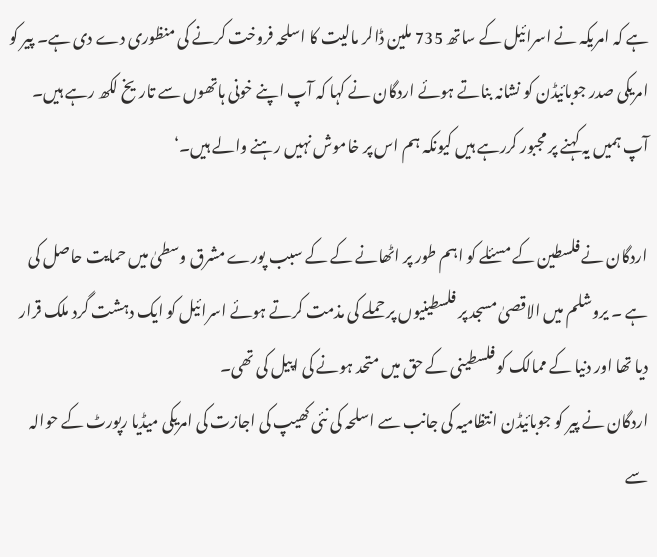ہے کہ امریکہ نے اسرائیل کے ساتھ 735 ملین ڈالر مالیت کا اسلحہ فروخت کرنے کی منظوری دے دی ہے۔ پیر کو امریکی صدر جوبائیڈن کو نشانہ بناتے ہوئے اردگان نے کہا کہ آپ اپنے خونی ہاتھوں سے تاریخ لکھ رہے ہیں۔ آپ ہمیں یہ کہنے پر مجبور کررہے ہیں کیونکہ ہم اس پر خاموش نہیں رہنے والے ہیں۔‘

اردگان نے فلسطین کے مسئلے کو اہم طور پر اٹھانے کے کے سبب پورے مشرق وسطیٰ میں حمایت حاصل کی ہے ۔ یروشلم میں الاقصیٰ مسجد پر فلسطینیوں پر حملے کی مذمت کرتے ہوئے اسرائیل کو ایک دہشت گرد ملک قرار دیا تھا اور دنیا کے ممالک کو فلسطینی کے حق میں متحد ہونے کی اپیل کی تھی۔
اردگان نے پیر کو جوبائیڈن انتظامیہ کی جانب سے اسلحہ کی نئی کھیپ کی اجازت کی امریکی میڈیا رپورٹ کے حوالہ سے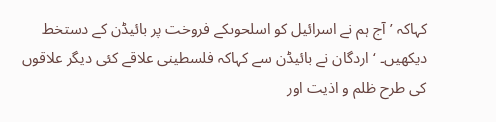کہاکہ ’ آج ہم نے اسرائیل کو اسلحوںکے فروخت پر بائیڈن کے دستخط دیکھیں۔ ‘ اردگان نے بائیڈن سے کہاکہ فلسطینی علاقے کئی دیگر علاقوں کی طرح ظلم و اذیت اور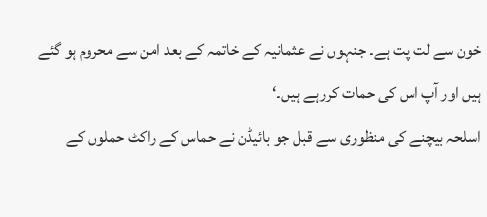خون سے لت پت ہے۔ جنہوں نے عثمانیہ کے خاتمہ کے بعد امن سے محروم ہو گئے ہیں اور آپ اس کی حمات کررہے ہیں۔‘
اسلحہ بیچنے کی منظوری سے قبل جو بائیڈن نے حماس کے راکٹ حملوں کے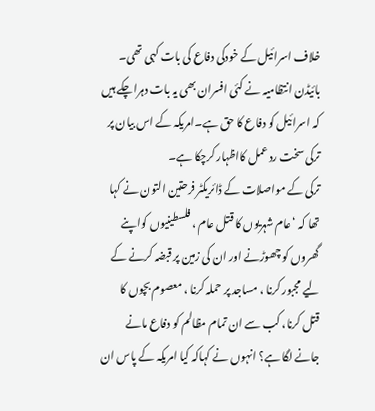خلاف اسرائیل کے خودکی دفاع کی بات کہی تھی۔ بائیڈن انتظامیہ نے کئی افسران بھی یہ بات دہراچکے ہیں کہ اسرائیل کو دفاع کا حق ہے۔امریکہ کے اس بیان پر ترکی سخت رد عمل کااظہار کرچکا ہے۔
ترکی کے مواصلات کے ڈائریکٹر فرحتین التون نے کہا تھا کہ ‘عام شہریوں کا قتل عام ، فلسطینیوں کواپنے گھروں کو چھوڑنے اور ان کی زمین پر قبضہ کرنے کے لیے مجبور کرنا ، مساجد پر حملہ کرنا ، معصوم بچوں کا قتل کرنا، کب سے ان تمام مظالم کو دفاع مانے جانے لگا ہے؟ انہوں نے کہاکہ کیا امریکہ کے پاس ان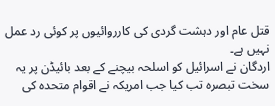قتل عام اور دہشت گردی کی کارروائیوں پر کوئی رد عمل نہیں ہے۔
اردگان نے اسرائیل کو اسلحہ بیچنے کے بعد بائیڈن پر یہ سخت تبصرہ تب کیا جب امریکہ نے اقوام متحدہ کی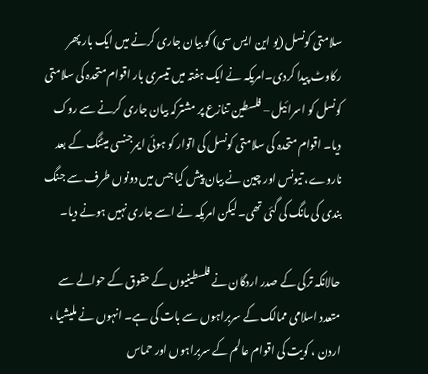سلامتی کونسل (یو این ایس سی) کو بیان جاری کرنے میں ایک بار پھر رکاوٹ پیدا کردی۔امریکہ نے ایک ہفتہ میں تیسری بار اقوام متحدہ کی سلامتی کونسل کو اسرائیل – فلسطین تنازع پر مشترکہ بیان جاری کرنے سے روک دیا۔ اقوام متحدہ کی سلامتی کونسل کی اتوار کو ہوئی ایمرجنسی میٹنگ کے بعد ناروے، تیونس اور چین نے بیان پیش کیا جس میں دونوں طرف سے جنگ بندی کی مانگ کی گئی تھی۔ لیکن امریکہ نے اسے جاری نہیں ہونے دیا۔

حالانکہ ترکی کے صدر اردگان نے فلسطینیوں کے حقوق کے حوالے سے متعدد اسلامی ممالک کے سربراہوں سے بات کی ہے۔ انہوں نے ملیشیا ، اردن ، کویت کی اقوام عالم کے سربراہوں اور حماس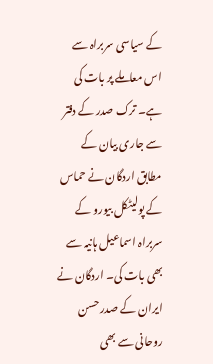کے سیاسی سربراہ سے اس معاملے پر بات کی ہے۔ ترک صدر کے دفتر سے جاری بیان کے مطابق اردگان نے حماس کے پولیٹکل بیورو کے سربراہ اسماعیل ہانیہ سے بھی بات کی۔ اردگان نے ایران کے صدر حسن روحانی سے بھی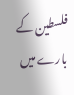فلسطین کے بارے میں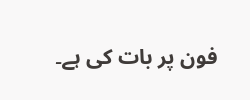فون پر بات کی ہے۔